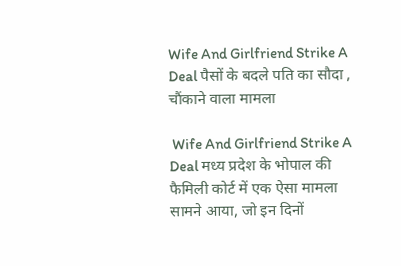Wife And Girlfriend Strike A Deal पैसों के बदले पति का सौदा , चौंकाने वाला मामला

 Wife And Girlfriend Strike A Deal मध्य प्रदेश के भोपाल की फैमिली कोर्ट में एक ऐसा मामला सामने आया, जो इन दिनों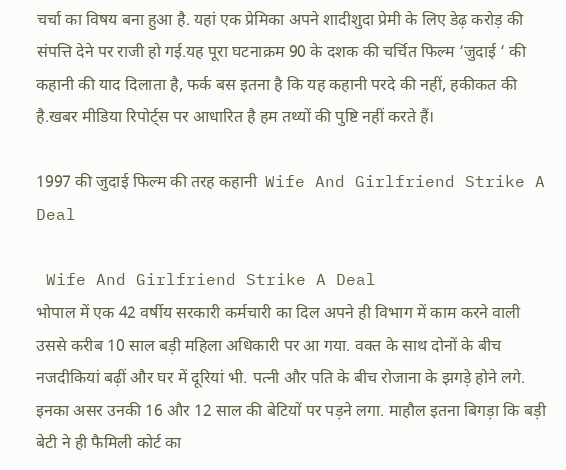चर्चा का विषय बना हुआ है. यहां एक प्रेमिका अपने शादीशुदा प्रेमी के लिए डेढ़ करोड़ की संपत्ति देने पर राजी हो गई.यह पूरा घटनाक्रम 90 के दशक की चर्चित फिल्म ‘जुदाई ‘ की कहानी की याद दिलाता है, फर्क बस इतना है कि यह कहानी परदे की नहीं, हकीकत की है.खबर मीडिया रिपोर्ट्स पर आधारित है हम तथ्यों की पुष्टि नहीं करते हैं।

1997 की जुदाई फिल्म की तरह कहानी  Wife And Girlfriend Strike A Deal

 Wife And Girlfriend Strike A Deal
भोपाल में एक 42 वर्षीय सरकारी कर्मचारी का दिल अपने ही विभाग में काम करने वाली उससे करीब 10 साल बड़ी महिला अधिकारी पर आ गया. वक्त के साथ दोनों के बीच नजदीकियां बढ़ीं और घर में दूरियां भी. पत्नी और पति के बीच रोजाना के झगड़े होने लगे. इनका असर उनकी 16 और 12 साल की बेटियों पर पड़ने लगा. माहौल इतना बिगड़ा कि बड़ी बेटी ने ही फैमिली कोर्ट का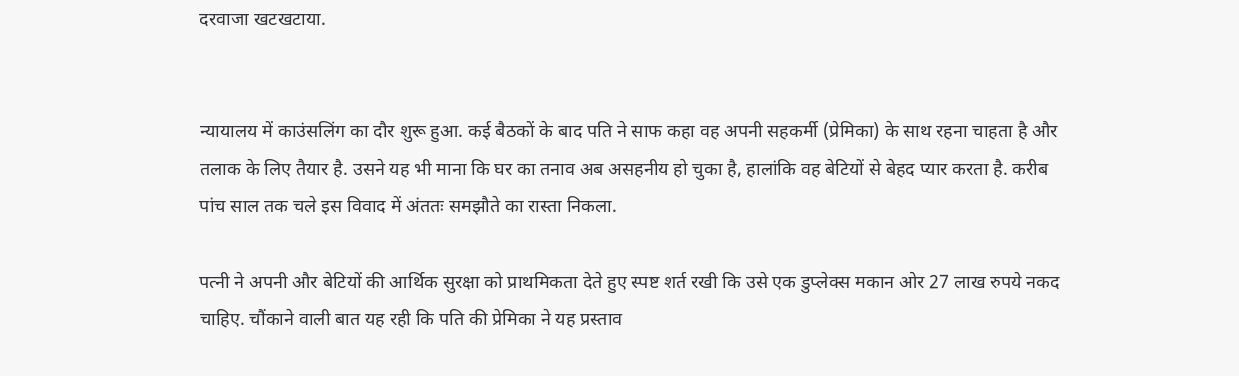दरवाजा खटखटाया.


न्यायालय में काउंसलिंग का दौर शुरू हुआ. कई बैठकों के बाद पति ने साफ कहा वह अपनी सहकर्मी (प्रेमिका) के साथ रहना चाहता है और तलाक के लिए तैयार है. उसने यह भी माना कि घर का तनाव अब असहनीय हो चुका है, हालांकि वह बेटियों से बेहद प्यार करता है. करीब पांच साल तक चले इस विवाद में अंततः समझौते का रास्ता निकला.

पत्नी ने अपनी और बेटियों की आर्थिक सुरक्षा को प्राथमिकता देते हुए स्पष्ट शर्त रखी कि उसे एक डुप्लेक्स मकान ओर 27 लाख रुपये नकद चाहिए. चौंकाने वाली बात यह रही कि पति की प्रेमिका ने यह प्रस्ताव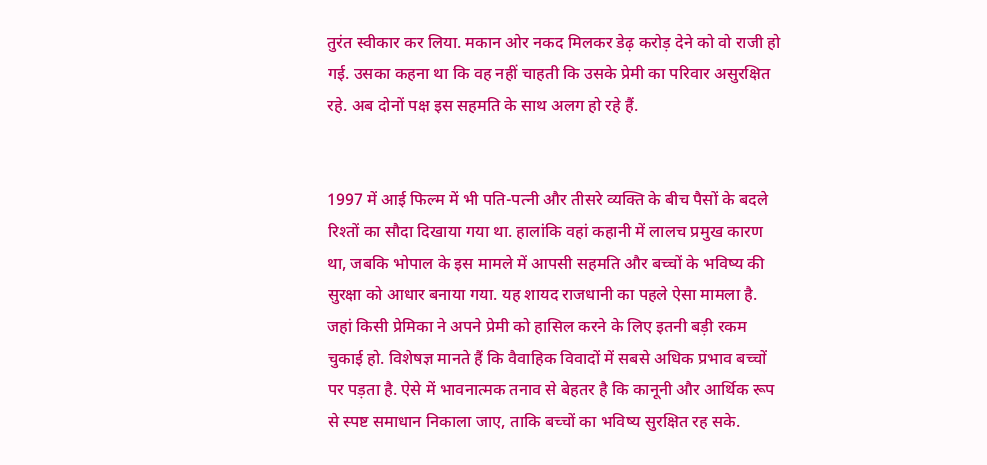तुरंत स्वीकार कर लिया. मकान ओर नकद मिलकर डेढ़ करोड़ देने को वो राजी हो गई. उसका कहना था कि वह नहीं चाहती कि उसके प्रेमी का परिवार असुरक्षित रहे. अब दोनों पक्ष इस सहमति के साथ अलग हो रहे हैं.


1997 में आई फिल्म में भी पति-पत्नी और तीसरे व्यक्ति के बीच पैसों के बदले रिश्तों का सौदा दिखाया गया था. हालांकि वहां कहानी में लालच प्रमुख कारण था, जबकि भोपाल के इस मामले में आपसी सहमति और बच्चों के भविष्य की सुरक्षा को आधार बनाया गया. यह शायद राजधानी का पहले ऐसा मामला है. जहां किसी प्रेमिका ने अपने प्रेमी को हासिल करने के लिए इतनी बड़ी रकम चुकाई हो. विशेषज्ञ मानते हैं कि वैवाहिक विवादों में सबसे अधिक प्रभाव बच्चों पर पड़ता है. ऐसे में भावनात्मक तनाव से बेहतर है कि कानूनी और आर्थिक रूप से स्पष्ट समाधान निकाला जाए, ताकि बच्चों का भविष्य सुरक्षित रह सके.